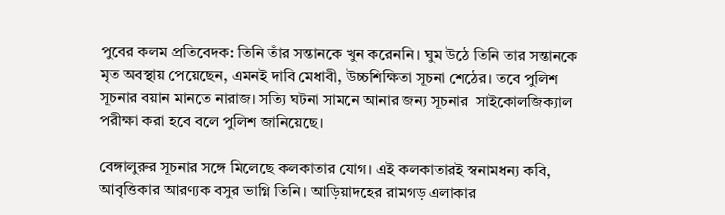পুবের কলম প্রতিবেদক: তিনি তাঁর সন্তানকে খুন করেননি। ঘুম উঠে তিনি তার সন্তানকে মৃত অবস্থায় পেয়েছেন, এমনই দাবি মেধাবী, উচ্চশিক্ষিতা সূচনা শেঠের। তবে পুলিশ সূচনার বয়ান মানতে নারাজ। সত্যি ঘটনা সামনে আনার জন্য সূচনার  সাইকোলজিক্যাল পরীক্ষা করা হবে বলে পুলিশ জানিয়েছে।

বেঙ্গালুরুর সূচনার সঙ্গে মিলেছে কলকাতার যোগ। এই কলকাতারই স্বনামধন্য কবি, আবৃত্তিকার আরণ্যক বসুর ভাগ্নি তিনি। আড়িয়াদহের রামগড় এলাকার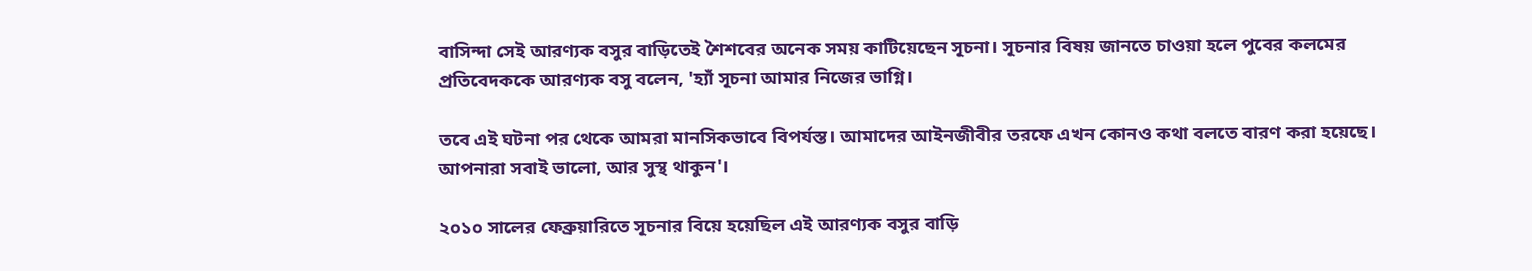বাসিন্দা সেই আরণ্যক বসুর বাড়িতেই শৈশবের অনেক সময় কাটিয়েছেন সূচনা। সূচনার বিষয় জানতে চাওয়া হলে পুবের কলমের প্রতিবেদককে আরণ্যক বসু বলেন, 'হ্যাঁ সূচনা আমার নিজের ভাগ্নি।

তবে এই ঘটনা পর থেকে আমরা মানসিকভাবে বিপর্যস্ত। আমাদের আইনজীবীর তরফে এখন কোনও কথা বলতে বারণ করা হয়েছে। আপনারা সবাই ভালো, আর সুস্থ থাকুন'।

২০১০ সালের ফেব্রুয়ারিতে সূচনার বিয়ে হয়েছিল এই আরণ্যক বসুর বাড়ি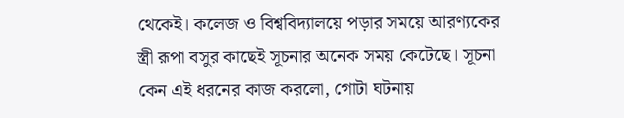থেকেই। কলেজ ও বিশ্ববিদ্যালয়ে পড়ার সময়ে আরণ্যকের স্ত্রী রূপা বসুর কাছেই সূচনার অনেক সময় কেটেছে। সূচনা কেন এই ধরনের কাজ করলো, গোটা ঘটনায়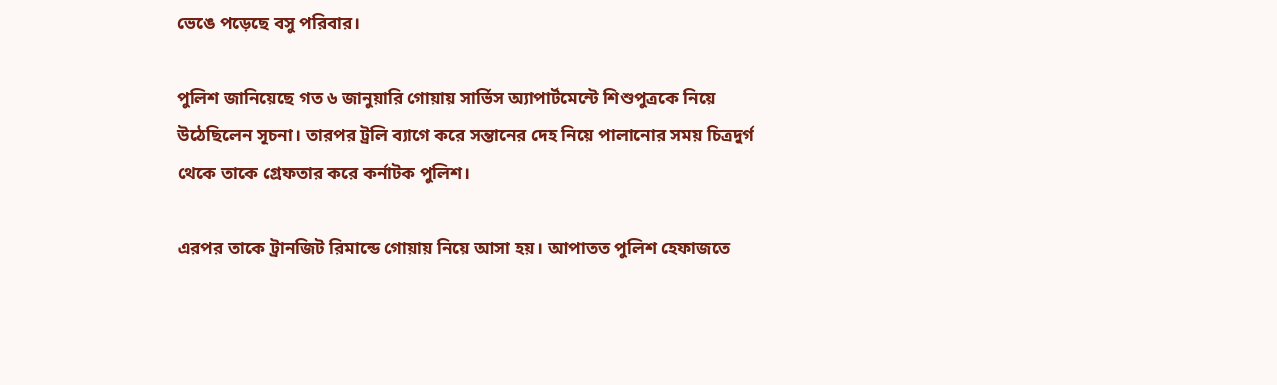ভেঙে পড়েছে বসু পরিবার।

পুলিশ জানিয়েছে গত ৬ জানুয়ারি গোয়ায় সার্ভিস অ্যাপার্টমেন্টে শিশুপুত্রকে নিয়ে উঠেছিলেন সূচনা। তারপর ট্রলি ব্যাগে করে সন্তানের দেহ নিয়ে পালানোর সময় চিত্রদুর্গ থেকে তাকে গ্রেফতার করে কর্নাটক পুলিশ।

এরপর তাকে ট্রানজিট রিমান্ডে গোয়ায় নিয়ে আসা হয়। আপাতত পুলিশ হেফাজতে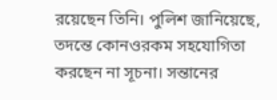রয়েছেন তিনি। পুলিশ জানিয়েছে, তদন্তে কোনওরকম সহযোগিতা করছেন না সূচনা। সন্তানের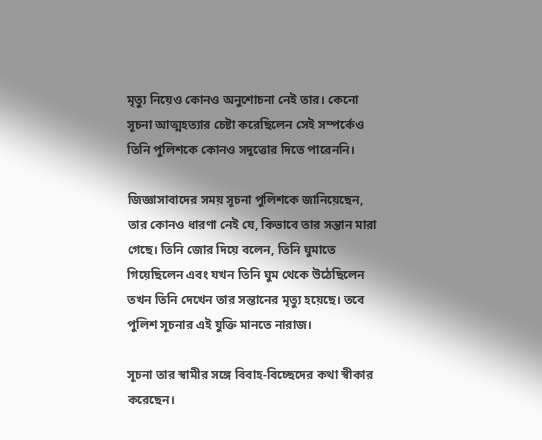মৃত্যু নিয়েও কোনও অনুশোচনা নেই তার। কেনো সূচনা আত্মহত্যার চেষ্টা করেছিলেন সেই সম্পর্কেও তিনি পুলিশকে কোনও সদুত্তোর দিতে পারেননি।

জিজ্ঞাসাবাদের সময় সূচনা পুলিশকে জানিয়েছেন, তার কোনও ধারণা নেই যে, কিভাবে তার সন্তান মারা গেছে। তিনি জোর দিয়ে বলেন, তিনি ঘুমাতে গিয়েছিলেন এবং যখন তিনি ঘুম থেকে উঠেছিলেন তখন তিনি দেখেন তার সন্তানের মৃত্যু হয়েছে। তবে পুলিশ সূচনার এই যুক্তি মানতে নারাজ।

সূচনা তার স্বামীর সঙ্গে বিবাহ-বিচ্ছেদের কথা স্বীকার করেছেন।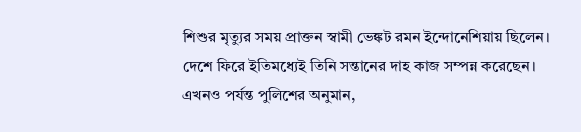শিশুর মৃত্যুর সময় প্রাক্তন স্বামী ভেঙ্কট রমন ইন্দোনেশিয়ায় ছিলেন। দেশে ফিরে ইতিমধ্যেই তিনি সন্তানের দাহ কাজ সম্পন্ন করেছেন। এখনও পর্যন্ত পুলিশের অনুমান,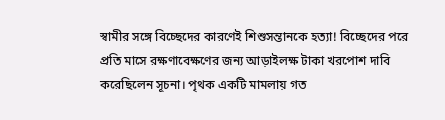স্বামীর সঙ্গে বিচ্ছেদের কারণেই শিশুসন্তানকে হত্যা! বিচ্ছেদের পরে প্রতি মাসে রক্ষণাবেক্ষণের জন্য আড়াইলক্ষ টাকা খরপোশ দাবি করেছিলেন সূচনা। পৃথক একটি মামলায় গত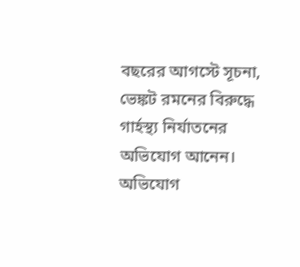বছরের আগস্টে সূচনা, ভেঙ্কট রমনের বিরুদ্ধে গার্হস্থ্য নির্যাতনের অভিযোগ আনেন। অভিযোগ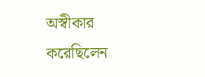অস্বীকার করেছিলেন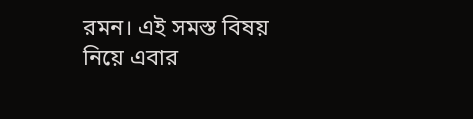রমন। এই সমস্ত বিষয় নিয়ে এবার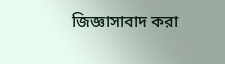জিজ্ঞাসাবাদ করা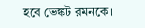হবে ভেঙ্কট রমনকে।